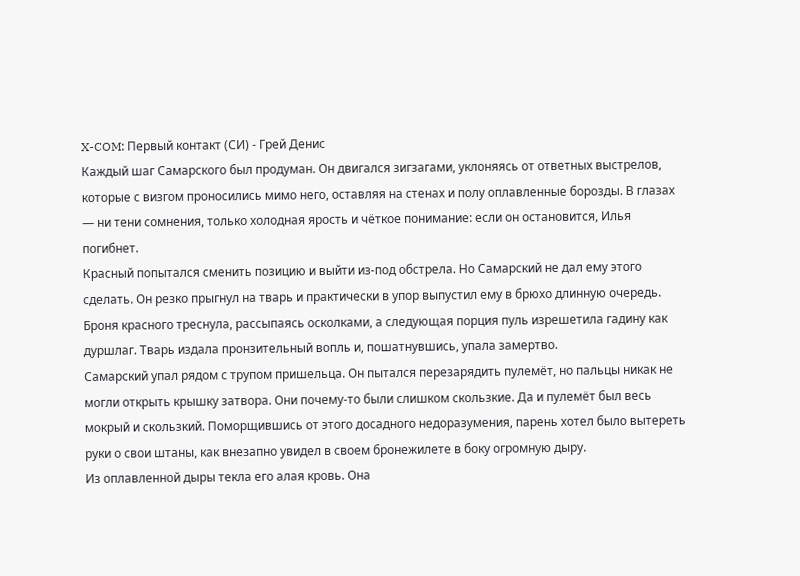X-COM: Первый контакт (СИ) - Грей Денис
Каждый шаг Самарского был продуман. Он двигался зигзагами, уклоняясь от ответных выстрелов, которые с визгом проносились мимо него, оставляя на стенах и полу оплавленные борозды. В глазах — ни тени сомнения, только холодная ярость и чёткое понимание: если он остановится, Илья погибнет.
Красный попытался сменить позицию и выйти из-под обстрела. Но Самарский не дал ему этого сделать. Он резко прыгнул на тварь и практически в упор выпустил ему в брюхо длинную очередь. Броня красного треснула, рассыпаясь осколками, а следующая порция пуль изрешетила гадину как дуршлаг. Тварь издала пронзительный вопль и, пошатнувшись, упала замертво.
Самарский упал рядом с трупом пришельца. Он пытался перезарядить пулемёт, но пальцы никак не могли открыть крышку затвора. Они почему-то были слишком скользкие. Да и пулемёт был весь мокрый и скользкий. Поморщившись от этого досадного недоразумения, парень хотел было вытереть руки о свои штаны, как внезапно увидел в своем бронежилете в боку огромную дыру.
Из оплавленной дыры текла его алая кровь. Она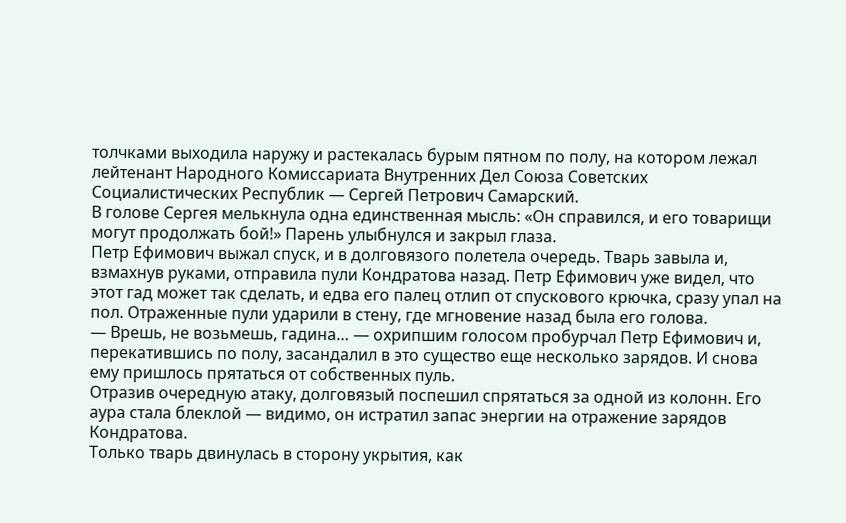толчками выходила наружу и растекалась бурым пятном по полу, на котором лежал лейтенант Народного Комиссариата Внутренних Дел Союза Советских Социалистических Республик — Сергей Петрович Самарский.
В голове Сергея мелькнула одна единственная мысль: «Он справился, и его товарищи могут продолжать бой!» Парень улыбнулся и закрыл глаза.
Петр Ефимович выжал спуск, и в долговязого полетела очередь. Тварь завыла и, взмахнув руками, отправила пули Кондратова назад. Петр Ефимович уже видел, что этот гад может так сделать, и едва его палец отлип от спускового крючка, сразу упал на пол. Отраженные пули ударили в стену, где мгновение назад была его голова.
— Врешь, не возьмешь, гадина… — охрипшим голосом пробурчал Петр Ефимович и, перекатившись по полу, засандалил в это существо еще несколько зарядов. И снова ему пришлось прятаться от собственных пуль.
Отразив очередную атаку, долговязый поспешил спрятаться за одной из колонн. Его аура стала блеклой — видимо, он истратил запас энергии на отражение зарядов Кондратова.
Только тварь двинулась в сторону укрытия, как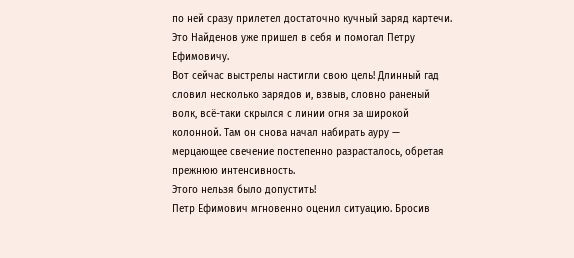по ней сразу прилетел достаточно кучный заряд картечи. Это Найденов уже пришел в себя и помогал Петру Ефимовичу.
Вот сейчас выстрелы настигли свою цель! Длинный гад словил несколько зарядов и, взвыв, словно раненый волк, всё-таки скрылся с линии огня за широкой колонной. Там он снова начал набирать ауру — мерцающее свечение постепенно разрасталось, обретая прежнюю интенсивность.
Этого нельзя было допустить!
Петр Ефимович мгновенно оценил ситуацию. Бросив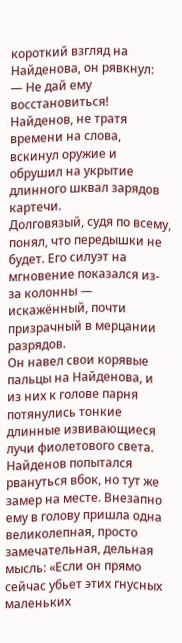короткий взгляд на Найденова, он рявкнул:
— Не дай ему восстановиться!
Найденов, не тратя времени на слова, вскинул оружие и обрушил на укрытие длинного шквал зарядов картечи.
Долговязый, судя по всему, понял, что передышки не будет. Его силуэт на мгновение показался из-за колонны — искажённый, почти призрачный в мерцании разрядов.
Он навел свои корявые пальцы на Найденова, и из них к голове парня потянулись тонкие длинные извивающиеся лучи фиолетового света.
Найденов попытался рвануться вбок, но тут же замер на месте. Внезапно ему в голову пришла одна великолепная, просто замечательная, дельная мысль: «Если он прямо сейчас убьет этих гнусных маленьких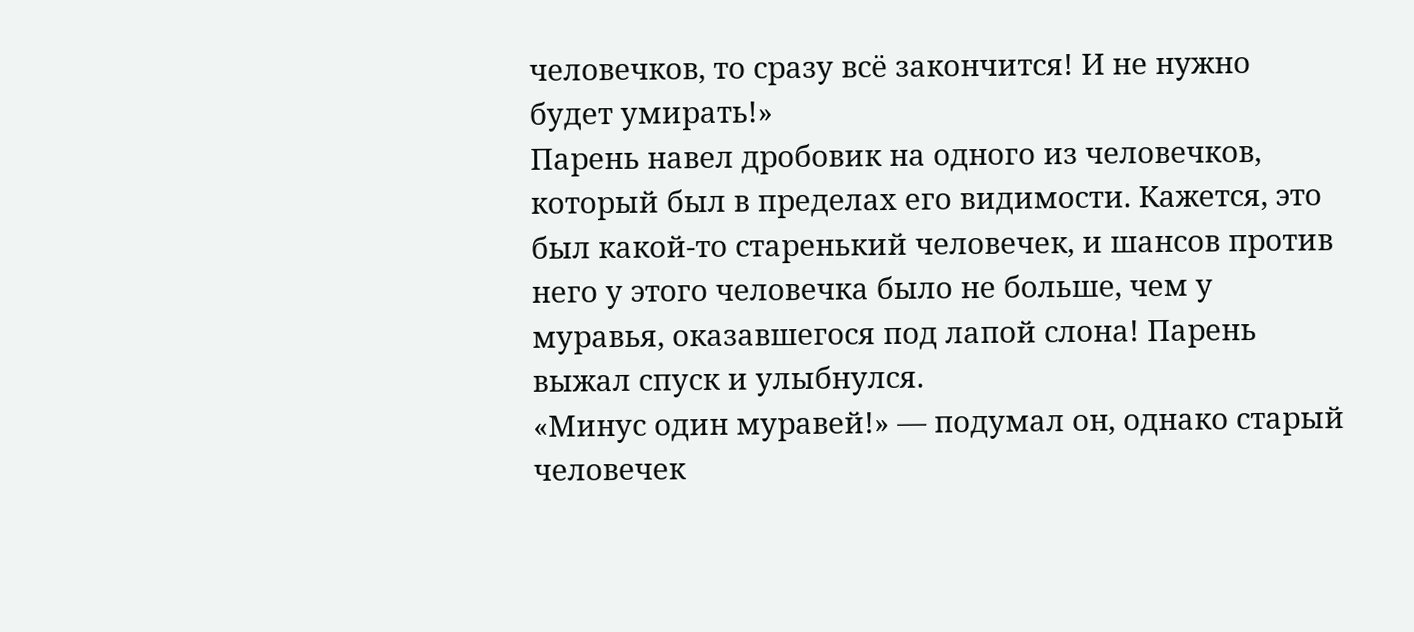человечков, то сразу всё закончится! И не нужно будет умирать!»
Парень навел дробовик на одного из человечков, который был в пределах его видимости. Кажется, это был какой-то старенький человечек, и шансов против него у этого человечка было не больше, чем у муравья, оказавшегося под лапой слона! Парень выжал спуск и улыбнулся.
«Минус один муравей!» — подумал он, однако старый человечек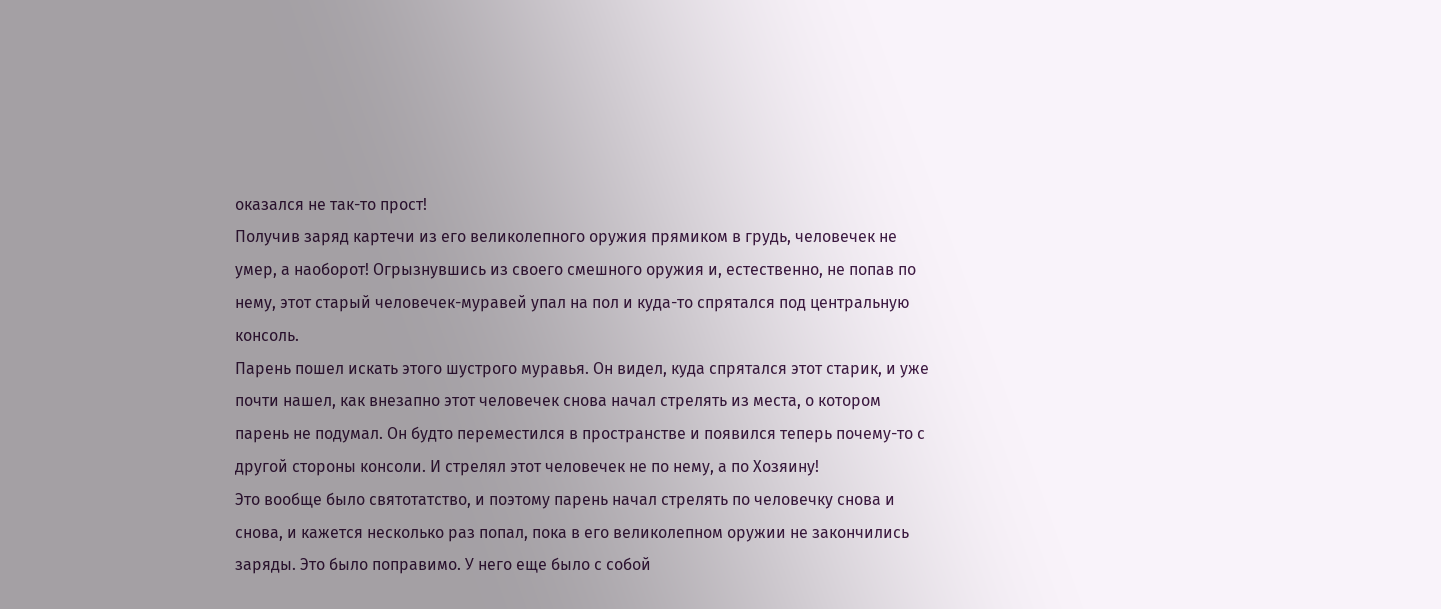оказался не так-то прост!
Получив заряд картечи из его великолепного оружия прямиком в грудь, человечек не умер, а наоборот! Огрызнувшись из своего смешного оружия и, естественно, не попав по нему, этот старый человечек-муравей упал на пол и куда-то спрятался под центральную консоль.
Парень пошел искать этого шустрого муравья. Он видел, куда спрятался этот старик, и уже почти нашел, как внезапно этот человечек снова начал стрелять из места, о котором парень не подумал. Он будто переместился в пространстве и появился теперь почему-то с другой стороны консоли. И стрелял этот человечек не по нему, а по Хозяину!
Это вообще было святотатство, и поэтому парень начал стрелять по человечку снова и снова, и кажется несколько раз попал, пока в его великолепном оружии не закончились заряды. Это было поправимо. У него еще было с собой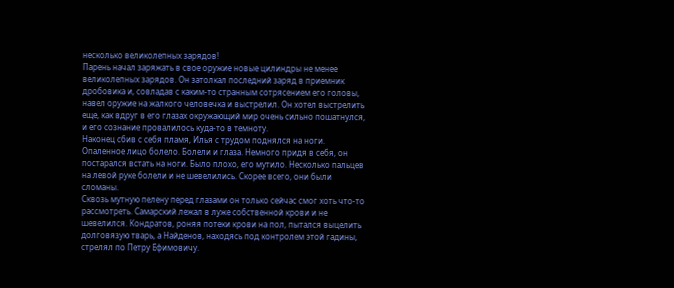несколько великолепных зарядов!
Парень начал заряжать в свое оружие новые цилиндры не менее великолепных зарядов. Он затолкал последний заряд в приемник дробовика и, совладав с каким-то странным сотрясением его головы, навел оружие на жалкого человечка и выстрелил. Он хотел выстрелить еще, как вдруг в его глазах окружающий мир очень сильно пошатнулся, и его сознание провалилось куда-то в темноту.
Наконец сбив с себя пламя, Илья с трудом поднялся на ноги. Опаленное лицо болело. Болели и глаза. Немного придя в себя, он постарался встать на ноги. Было плохо, его мутило. Несколько пальцев на левой руке болели и не шевелились. Скорее всего, они были сломаны.
Сквозь мутную пелену перед глазами он только сейчас смог хоть что-то рассмотреть. Самарский лежал в луже собственной крови и не шевелился. Кондратов, роняя потеки крови на пол, пытался выцелить долговязую тварь, а Найденов, находясь под контролем этой гадины, стрелял по Петру Ефимовичу.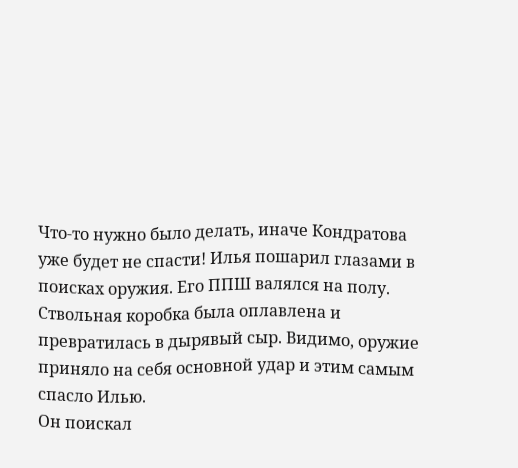Что-то нужно было делать, иначе Кондратова уже будет не спасти! Илья пошарил глазами в поисках оружия. Его ППШ валялся на полу. Ствольная коробка была оплавлена и превратилась в дырявый сыр. Видимо, оружие приняло на себя основной удар и этим самым спасло Илью.
Он поискал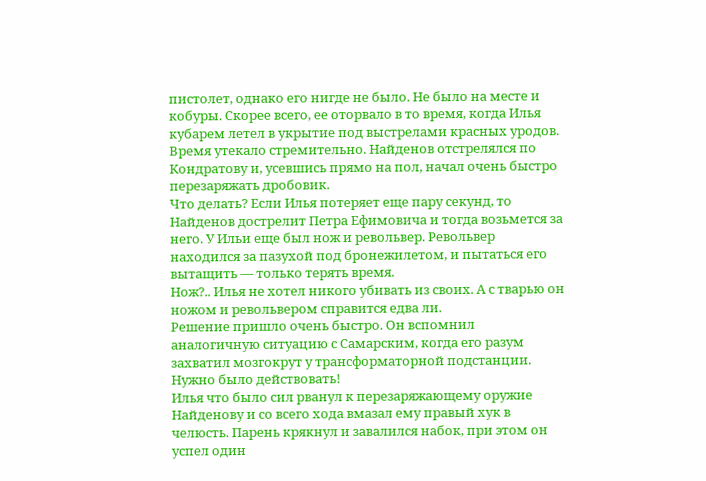пистолет, однако его нигде не было. Не было на месте и кобуры. Скорее всего, ее оторвало в то время, когда Илья кубарем летел в укрытие под выстрелами красных уродов.
Время утекало стремительно. Найденов отстрелялся по Кондратову и, усевшись прямо на пол, начал очень быстро перезаряжать дробовик.
Что делать? Если Илья потеряет еще пару секунд, то Найденов дострелит Петра Ефимовича и тогда возьмется за него. У Ильи еще был нож и револьвер. Револьвер находился за пазухой под бронежилетом, и пытаться его вытащить — только терять время.
Нож?.. Илья не хотел никого убивать из своих. А с тварью он ножом и револьвером справится едва ли.
Решение пришло очень быстро. Он вспомнил аналогичную ситуацию с Самарским, когда его разум захватил мозгокрут у трансформаторной подстанции. Нужно было действовать!
Илья что было сил рванул к перезаряжающему оружие Найденову и со всего хода вмазал ему правый хук в челюсть. Парень крякнул и завалился набок, при этом он успел один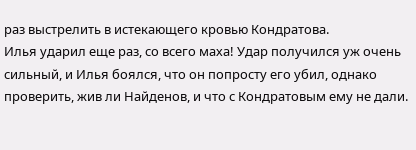раз выстрелить в истекающего кровью Кондратова.
Илья ударил еще раз, со всего маха! Удар получился уж очень сильный, и Илья боялся, что он попросту его убил, однако проверить, жив ли Найденов, и что с Кондратовым ему не дали.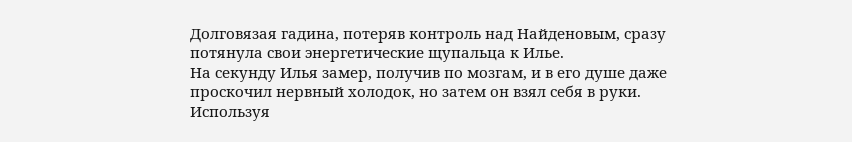Долговязая гадина, потеряв контроль над Найденовым, сразу потянула свои энергетические щупальца к Илье.
На секунду Илья замер, получив по мозгам, и в его душе даже проскочил нервный холодок, но затем он взял себя в руки. Используя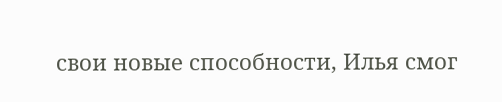свои новые способности, Илья смог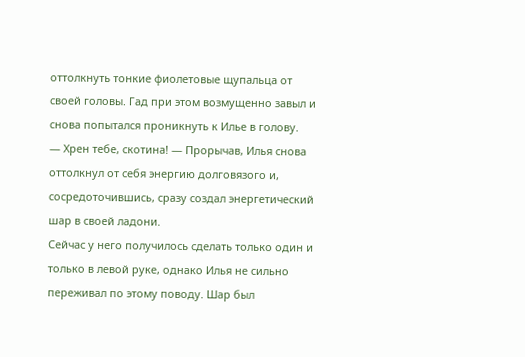оттолкнуть тонкие фиолетовые щупальца от своей головы. Гад при этом возмущенно завыл и снова попытался проникнуть к Илье в голову.
— Хрен тебе, скотина! — Прорычав, Илья снова оттолкнул от себя энергию долговязого и, сосредоточившись, сразу создал энергетический шар в своей ладони.
Сейчас у него получилось сделать только один и только в левой руке, однако Илья не сильно переживал по этому поводу. Шар был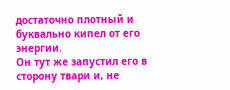достаточно плотный и буквально кипел от его энергии.
Он тут же запустил его в сторону твари и, не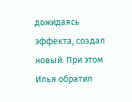дожидаясь эффекта, создал новый. При этом Илья обратил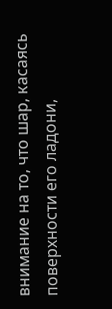внимание на то, что шар, касаясь поверхности его ладони,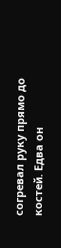согревал руку прямо до костей. Едва он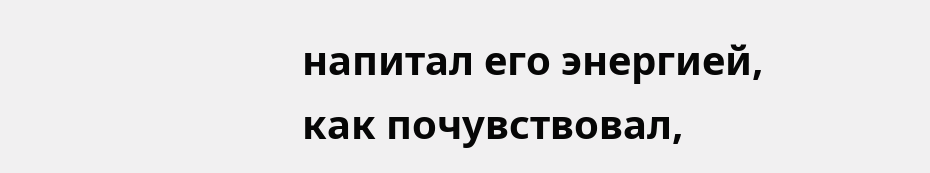напитал его энергией, как почувствовал,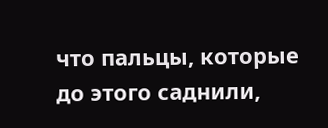что пальцы, которые до этого саднили,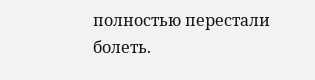полностью перестали болеть.